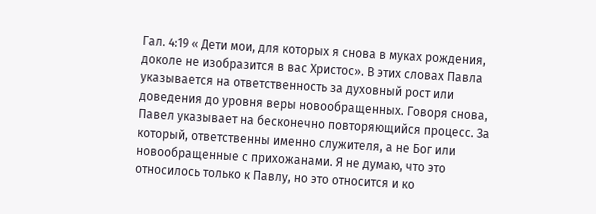Гал. 4:19 « Дети мои, для которых я снова в муках рождения, доколе не изобразится в вас Христос». В этих словах Павла указывается на ответственность за духовный рост или доведения до уровня веры новообращенных. Говоря снова, Павел указывает на бесконечно повторяющийся процесс. За который, ответственны именно служителя, а не Бог или новообращенные с прихожанами. Я не думаю, что это относилось только к Павлу, но это относится и ко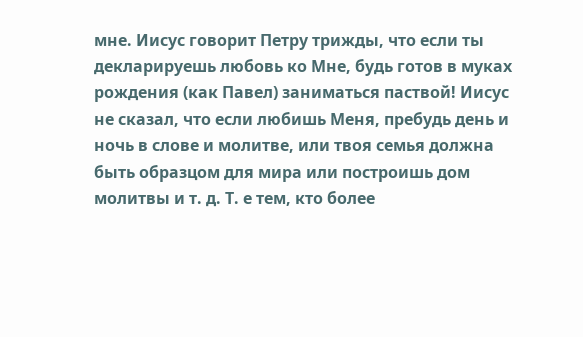мне. Иисус говорит Петру трижды, что если ты декларируешь любовь ко Мне, будь готов в муках рождения (как Павел) заниматься паствой! Иисус не сказал, что если любишь Меня, пребудь день и ночь в слове и молитве, или твоя семья должна быть образцом для мира или построишь дом молитвы и т. д. Т. е тем, кто более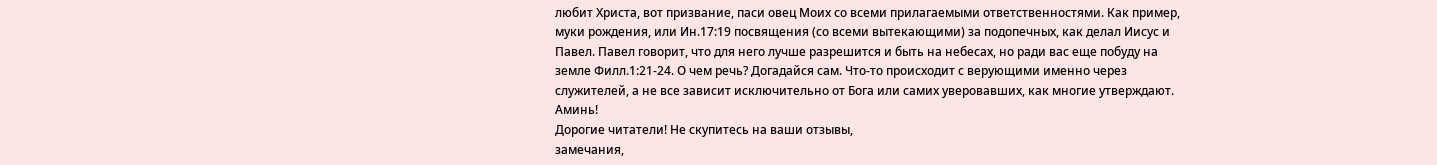любит Христа, вот призвание, паси овец Моих со всеми прилагаемыми ответственностями. Как пример, муки рождения, или Ин.17:19 посвящения (со всеми вытекающими) за подопечных, как делал Иисус и Павел. Павел говорит, что для него лучше разрешится и быть на небесах, но ради вас еще побуду на земле Филл.1:21-24. О чем речь? Догадайся сам. Что-то происходит с верующими именно через служителей, а не все зависит исключительно от Бога или самих уверовавших, как многие утверждают. Аминь!
Дорогие читатели! Не скупитесь на ваши отзывы,
замечания,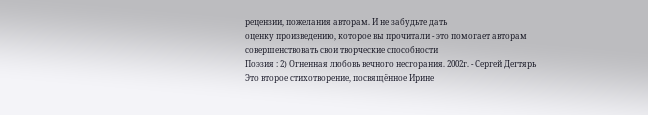рецензии, пожелания авторам. И не забудьте дать
оценку произведению, которое вы прочитали - это помогает авторам
совершенствовать свои творческие способности
Поэзия : 2) Огненная любовь вечного несгорания. 2002г. - Сергей Дегтярь Это второе стихотворение, посвящённое Ирине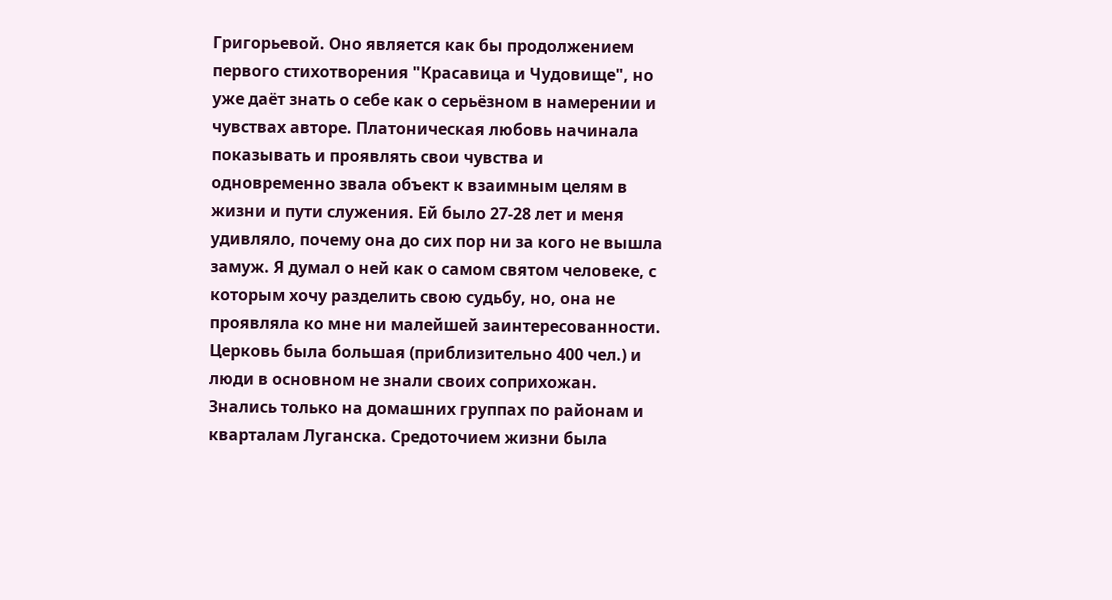Григорьевой. Оно является как бы продолжением первого стихотворения "Красавица и Чудовище", но уже даёт знать о себе как о серьёзном в намерении и чувствах авторе. Платоническая любовь начинала показывать и проявлять свои чувства и одновременно звала объект к взаимным целям в жизни и пути служения. Ей было 27-28 лет и меня удивляло, почему она до сих пор ни за кого не вышла замуж. Я думал о ней как о самом святом человеке, с которым хочу разделить свою судьбу, но, она не проявляла ко мне ни малейшей заинтересованности. Церковь была большая (приблизительно 400 чел.) и люди в основном не знали своих соприхожан. Знались только на домашних группах по районам и кварталам Луганска. Средоточием жизни была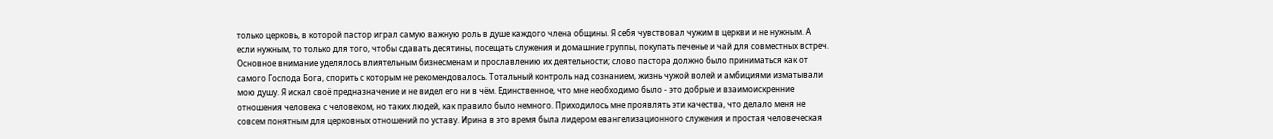только церковь, в которой пастор играл самую важную роль в душе каждого члена общины. Я себя чувствовал чужим в церкви и не нужным. А если нужным, то только для того, чтобы сдавать десятины, посещать служения и домашние группы, покупать печенье и чай для совместных встреч. Основное внимание уделялось влиятельным бизнесменам и прославлению их деятельности; слово пастора должно было приниматься как от самого Господа Бога, спорить с которым не рекомендовалось. Тотальный контроль над сознанием, жизнь чужой волей и амбициями изматывали мою душу. Я искал своё предназначение и не видел его ни в чём. Единственное, что мне необходимо было - это добрые и взаимоискренние отношения человека с человеком, но таких людей, как правило было немного. Приходилось мне проявлять эти качества, что делало меня не совсем понятным для церковных отношений по уставу. Ирина в это время была лидером евангелизационного служения и простая человеческая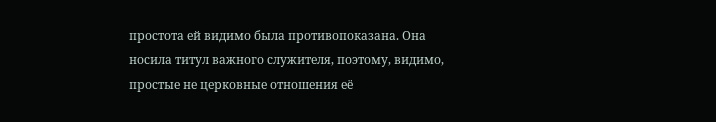простота ей видимо была противопоказана. Она носила титул важного служителя, поэтому, видимо, простые не церковные отношения её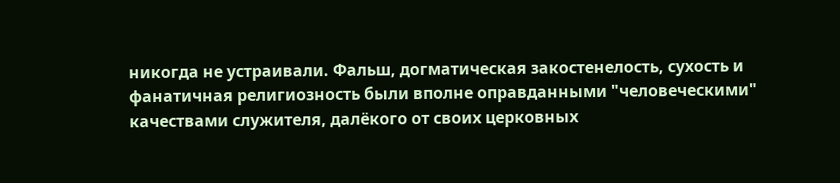никогда не устраивали. Фальш, догматическая закостенелость, сухость и фанатичная религиозность были вполне оправданными "человеческими" качествами служителя, далёкого от своих церковных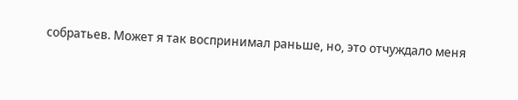собратьев. Может я так воспринимал раньше, но, это отчуждало меня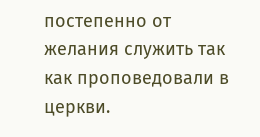постепенно от желания служить так как проповедовали в церкви.